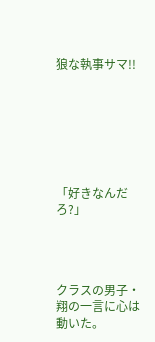狼な執事サマ!!







「好きなんだろ?」




クラスの男子・翔の一言に心は動いた。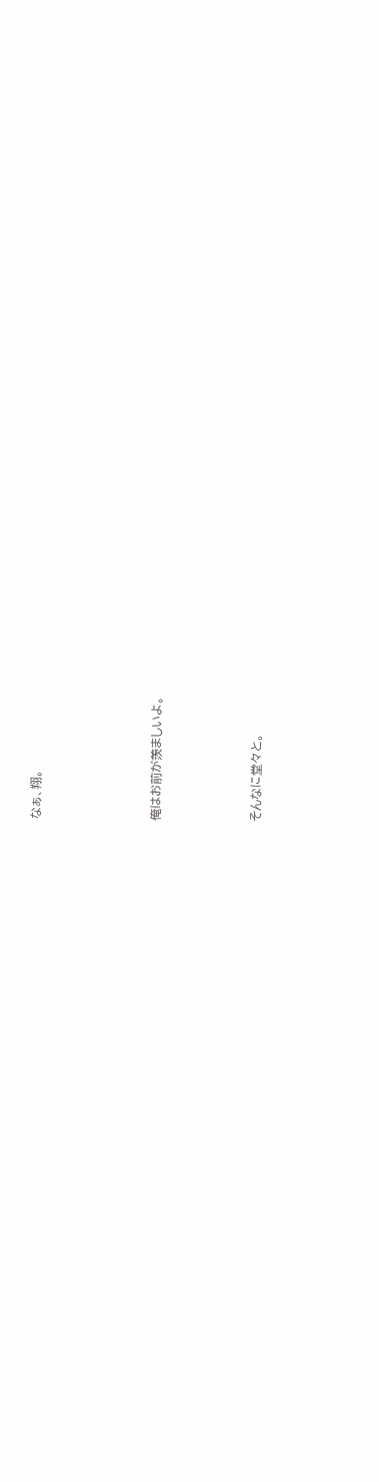なぁ、翔。





俺はお前が羨ましいよ。




そんなに堂々と。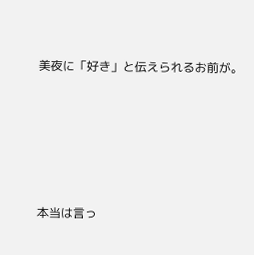美夜に「好き」と伝えられるお前が。





本当は言っ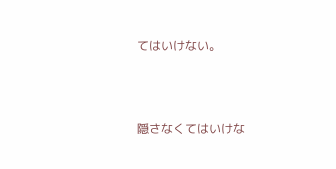てはいけない。




隠さなくてはいけな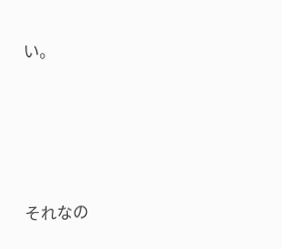い。




それなの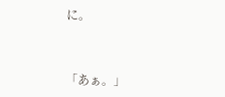に。



「あぁ。」